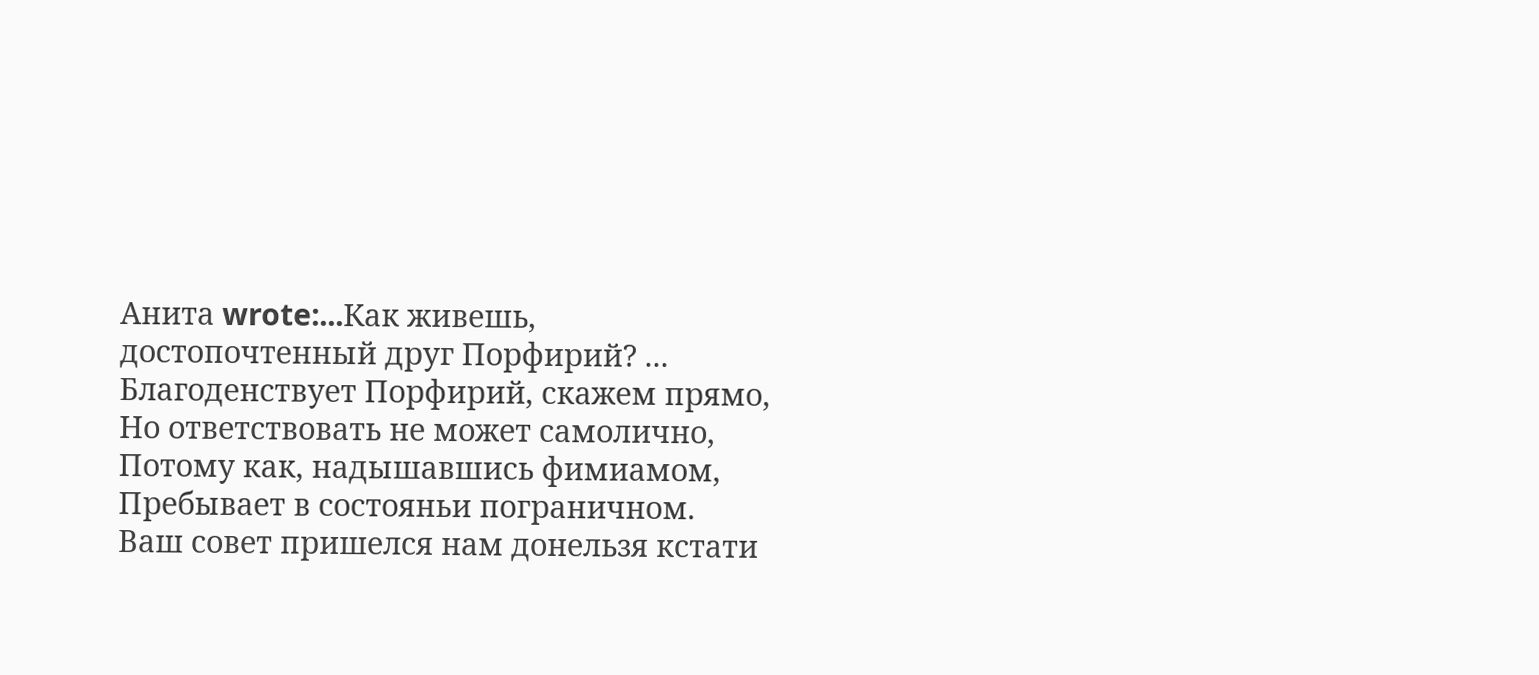Анита wrote:...Как живешь, достопочтенный друг Порфирий? ...
Благоденствует Порфирий, скажем прямо,
Но ответствовать не может самолично,
Потому как, надышавшись фимиамом,
Пребывает в состояньи пограничном.
Ваш совет пришелся нам донельзя кстати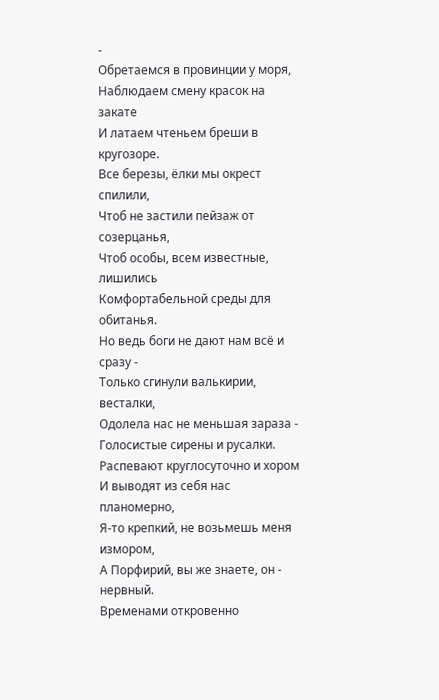-
Обретаемся в провинции у моря,
Наблюдаем смену красок на закате
И латаем чтеньем бреши в кругозоре.
Все березы, ёлки мы окрест спилили,
Чтоб не застили пейзаж от созерцанья,
Чтоб особы, всем известные, лишились
Комфортабельной среды для обитанья.
Но ведь боги не дают нам всё и сразу -
Только сгинули валькирии, весталки,
Одолела нас не меньшая зараза -
Голосистые сирены и русалки.
Распевают круглосуточно и хором
И выводят из себя нас планомерно,
Я-то крепкий, не возьмешь меня измором,
А Порфирий, вы же знаете, он - нервный.
Временами откровенно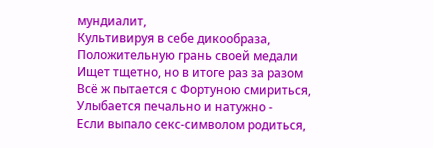мундиалит,
Культивируя в себе дикообраза,
Положительную грань своей медали
Ищет тщетно, но в итоге раз за разом
Всё ж пытается с Фортуною смириться,
Улыбается печально и натужно -
Если выпало секс-символом родиться,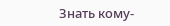Знать кому-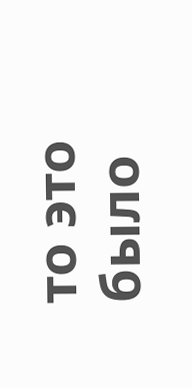то это было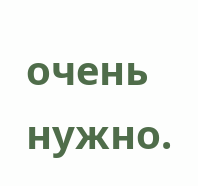очень нужно.